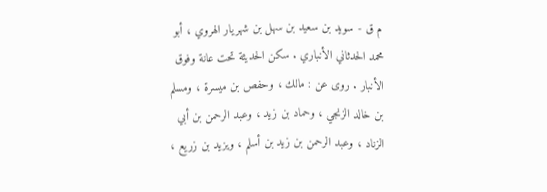م ق - سويد بن سعيد بن سهل بن شهريار الهروي ، أبو محمد الحدثاني الأنباري . سكن الحديثة تحت عانة وفوق الأنبار . روى عن : مالك ، وحفص بن ميسرة ، ومسلم بن خالد الزنجي ، وحماد بن زيد ، وعبد الرحمن بن أبي الزناد ، وعبد الرحمن بن زيد بن أسلم ، ويزيد بن زريع ،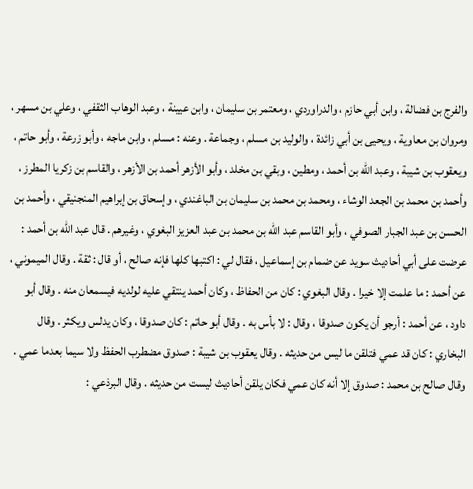والفرج بن فضالة ، وابن أبي حازم ، والدراوردي ، ومعتمر بن سليمان ، وابن عيينة ، وعبد الوهاب الثقفي ، وعلي بن مسهر ، ومروان بن معاوية ، ويحيى بن أبي زائدة ، والوليد بن مسلم ، وجماعة . وعنه : مسلم ، وابن ماجه ، وأبو زرعة ، وأبو حاتم ، ويعقوب بن شيبة ، وعبد الله بن أحمد ، ومطين ، وبقي بن مخلد ، وأبو الأزهر أحمد بن الأزهر ، والقاسم بن زكريا المطرز ، وأحمد بن محمد بن الجعد الوشاء ، ومحمد بن محمد بن سليمان بن الباغندي ، وإسحاق بن إبراهيم المنجنيقي ، وأحمد بن الحسن بن عبد الجبار الصوفي ، وأبو القاسم عبد الله بن محمد بن عبد العزيز البغوي ، وغيرهم . قال عبد الله بن أحمد : عرضت على أبي أحاديث سويد عن ضمام بن إسماعيل ، فقال لي : اكتبها كلها فإنه صالح ، أو قال : ثقة . وقال الميموني ، عن أحمد : ما علمت إلا خيرا . وقال البغوي : كان من الحفاظ ، وكان أحمد ينتقي عليه لولديه فيسمعان منه . وقال أبو داود ، عن أحمد : أرجو أن يكون صدوقا ، وقال : لا بأس به . وقال أبو حاتم : كان صدوقا ، وكان يدلس ويكثر . وقال البخاري : كان قد عمي فتلقن ما ليس من حديثه . وقال يعقوب بن شيبة : صدوق مضطرب الحفظ ولا سيما بعدما عمي . وقال صالح بن محمد : صدوق إلا أنه كان عمي فكان يلقن أحاديث ليست من حديثه . وقال البرذعي :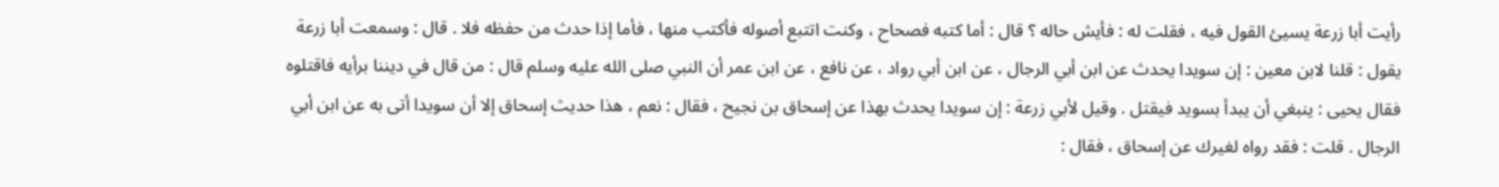رأيت أبا زرعة يسيئ القول فيه ، فقلت له : فأيش حاله ؟ قال : أما كتبه فصحاح ، وكنت اتتبع أصوله فأكتب منها ، فأما إذا حدث من حفظه فلا . قال : وسمعت أبا زرعة يقول : قلنا لابن معين : إن سويدا يحدث عن ابن أبي الرجال ، عن ابن أبي رواد ، عن نافع ، عن ابن عمر أن النبي صلى الله عليه وسلم قال : من قال في ديننا برأيه فاقتلوه فقال يحيى : ينبغي أن يبدأ بسويد فيقتل . وقيل لأبي زرعة : إن سويدا يحدث بهذا عن إسحاق بن نجيح ، فقال : نعم ، هذا حديث إسحاق إلا أن سويدا أتى به عن ابن أبي الرجال . قلت : فقد رواه لغيرك عن إسحاق ، فقال :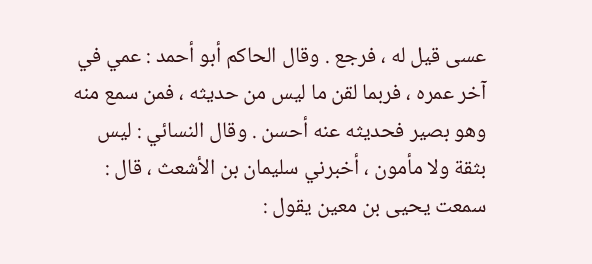عسى قيل له ، فرجع . وقال الحاكم أبو أحمد : عمي في آخر عمره ، فربما لقن ما ليس من حديثه ، فمن سمع منه وهو بصير فحديثه عنه أحسن . وقال النسائي : ليس بثقة ولا مأمون ، أخبرني سليمان بن الأشعث ، قال : سمعت يحيى بن معين يقول :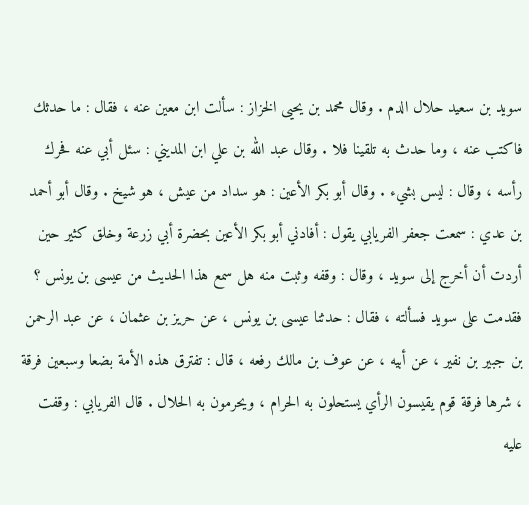سويد بن سعيد حلال الدم . وقال محمد بن يحيى الخزاز : سألت ابن معين عنه ، فقال : ما حدثك فاكتب عنه ، وما حدث به تلقينا فلا . وقال عبد الله بن علي ابن المديني : سئل أبي عنه فحرك رأسه ، وقال : ليس بشيء . وقال أبو بكر الأعين : هو سداد من عيش ، هو شيخ . وقال أبو أحمد بن عدي : سمعت جعفر الفريابي يقول : أفادني أبو بكر الأعين بحضرة أبي زرعة وخلق كثير حين أردت أن أخرج إلى سويد ، وقال : وقفه وثبت منه هل سمع هذا الحديث من عيسى بن يونس ؟ فقدمت على سويد فسألته ، فقال : حدثنا عيسى بن يونس ، عن حريز بن عثمان ، عن عبد الرحمن بن جبير بن نفير ، عن أبيه ، عن عوف بن مالك رفعه ، قال : تفترق هذه الأمة بضعا وسبعين فرقة ، شرها فرقة قوم يقيسون الرأي يستحلون به الحرام ، ويحرمون به الحلال . قال الفريابي : وقفت عليه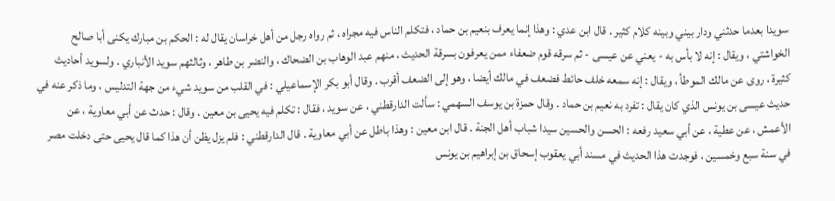سويدا بعدما حدثني ودار بيني وبينه كلام كثير . قال ابن عدي : وهذا إنما يعرف بنعيم بن حماد ، فتكلم الناس فيه مجراه ، ثم رواه رجل من أهل خراسان يقال له : الحكم بن مبارك يكنى أبا صالح الخواشتي ، ويقال : إنه لا بأس به - يعني عن عيسى - ثم سرقه قوم ضعفاء ممن يعرفون بسرقة الحديث ، منهم عبد الوهاب بن الضحاك ، والنضر بن طاهر ، وثالثهم سويد الأنباري . ولسويد أحاديث كثيرة ، روى عن مالك الموطأ ، ويقال : إنه سمعه خلف حائط فضعف في مالك أيضا ، وهو إلى الضعف أقرب . وقال أبو بكر الإسماعيلي : في القلب من سويد شيء من جهة التدليس ، وما ذكر عنه في حديث عيسى بن يونس الذي كان يقال : تفرد به نعيم بن حماد . وقال حمزة بن يوسف السهمي : سألت الدارقطني ، عن سويد ، فقال : تكلم فيه يحيى بن معين . وقال : حدث عن أبي معاوية ، عن الأعمش ، عن عطية ، عن أبي سعيد رفعه : الحسن والحسين سيدا شباب أهل الجنة . قال ابن معين : وهذا باطل عن أبي معاوية . قال الدارقطني : فلم يزل يظن أن هذا كما قال يحيى حتى دخلت مصر في سنة سبع وخمسين ، فوجدت هذا الحديث في مسند أبي يعقوب إسحاق بن إبراهيم بن يونس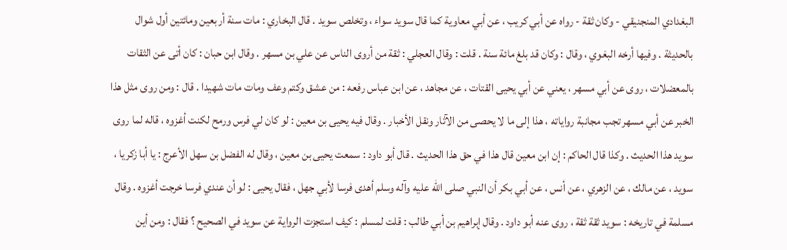البغدادي المنجنيقي - وكان ثقة - رواه عن أبي كريب ، عن أبي معاوية كما قال سويد سواء ، وتخلص سويد . قال البخاري : مات سنة أربعين ومائتين أول شوال بالحديثة . وفيها أرخه البغوي ، وقال : وكان قد بلغ مائة سنة . قلت : وقال العجلي : ثقة من أروى الناس عن علي بن مسهر . وقال ابن حبان : كان أتى عن الثقات بالمعضلات ، روى عن أبي مسهر ، يعني عن أبي يحيى القتات ، عن مجاهد ، عن ابن عباس رفعه : من عشق وكتم وعف ومات مات شهيدا . قال : ومن روى مثل هذا الخبر عن أبي مسهر تجب مجانبة رواياته ، هذا إلى ما لا يحصى من الآثار ونقل الأخبار . وقال فيه يحيى بن معين : لو كان لي فرس ورمح لكنت أغزوه ، قاله لما روى سويد هذا الحديث . وكذا قال الحاكم : إن ابن معين قال هذا في حق هذا الحديث . قال أبو داود : سمعت يحيى بن معين ، وقال له الفضل بن سهل الأعرج : يا أبا زكريا ، سويد ، عن مالك ، عن الزهري ، عن أنس ، عن أبي بكر أن النبي صلى الله عليه وآله وسلم أهدى فرسا لأبي جهل ، فقال يحيى : لو أن عندي فرسا خرجت أغزوه . وقال مسلمة في تاريخه : سويد ثقة ثقة ، روى عنه أبو داود . وقال إبراهيم بن أبي طالب : قلت لمسلم : كيف استجزت الرواية عن سويد في الصحيح ؟ فقال : ومن أين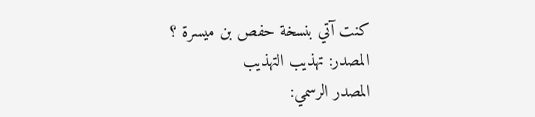كنت آتي بنسخة حفص بن ميسرة ؟
المصدر: تهذيب التهذيب
المصدر الرسمي: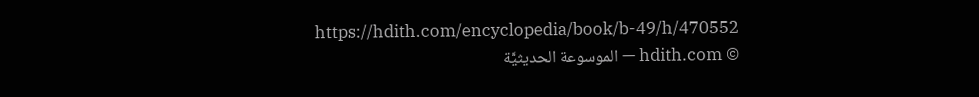https://hdith.com/encyclopedia/book/b-49/h/470552
© hdith.com — الموسوعة الحديثيَّة